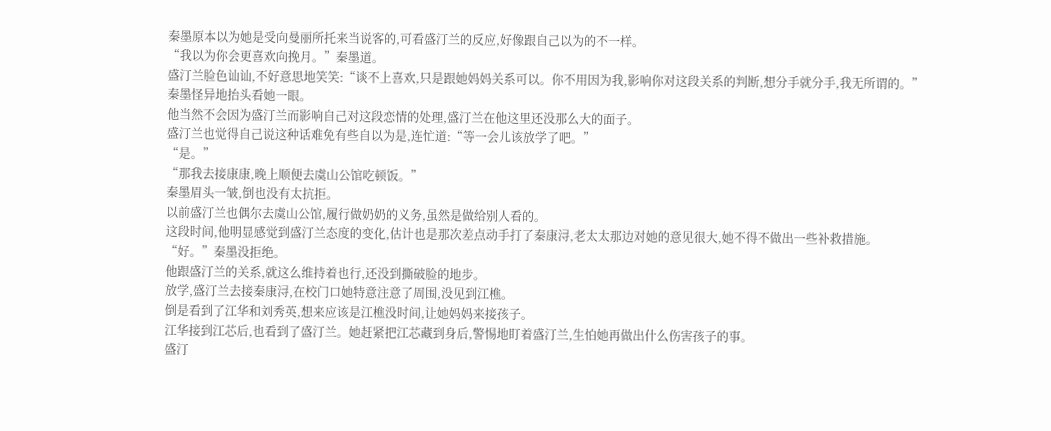秦墨原本以为她是受向曼丽所托来当说客的,可看盛汀兰的反应,好像跟自己以为的不一样。
“我以为你会更喜欢向挽月。”秦墨道。
盛汀兰脸色讪讪,不好意思地笑笑:“谈不上喜欢,只是跟她妈妈关系可以。你不用因为我,影响你对这段关系的判断,想分手就分手,我无所谓的。”
秦墨怪异地抬头看她一眼。
他当然不会因为盛汀兰而影响自己对这段恋情的处理,盛汀兰在他这里还没那么大的面子。
盛汀兰也觉得自己说这种话难免有些自以为是,连忙道:“等一会儿该放学了吧。”
“是。”
“那我去接康康,晚上顺便去虞山公馆吃顿饭。”
秦墨眉头一皱,倒也没有太抗拒。
以前盛汀兰也偶尔去虞山公馆,履行做奶奶的义务,虽然是做给别人看的。
这段时间,他明显感觉到盛汀兰态度的变化,估计也是那次差点动手打了秦康浔,老太太那边对她的意见很大,她不得不做出一些补救措施。
“好。”秦墨没拒绝。
他跟盛汀兰的关系,就这么维持着也行,还没到撕破脸的地步。
放学,盛汀兰去接秦康浔,在校门口她特意注意了周围,没见到江樵。
倒是看到了江华和刘秀英,想来应该是江樵没时间,让她妈妈来接孩子。
江华接到江芯后,也看到了盛汀兰。她赶紧把江芯藏到身后,警惕地盯着盛汀兰,生怕她再做出什么伤害孩子的事。
盛汀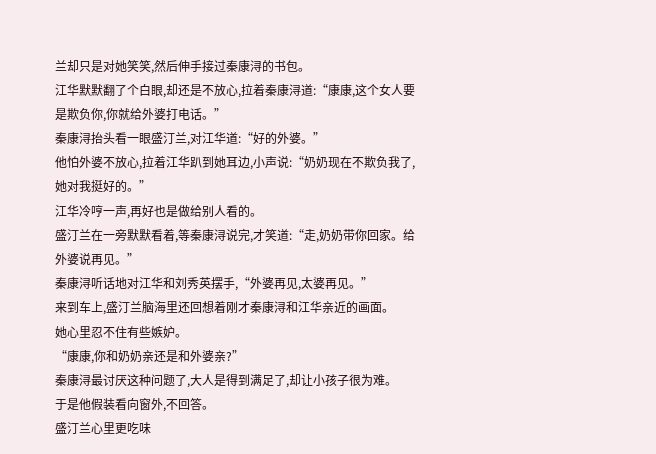兰却只是对她笑笑,然后伸手接过秦康浔的书包。
江华默默翻了个白眼,却还是不放心,拉着秦康浔道:“康康,这个女人要是欺负你,你就给外婆打电话。”
秦康浔抬头看一眼盛汀兰,对江华道:“好的外婆。”
他怕外婆不放心,拉着江华趴到她耳边,小声说:“奶奶现在不欺负我了,她对我挺好的。”
江华冷哼一声,再好也是做给别人看的。
盛汀兰在一旁默默看着,等秦康浔说完,才笑道:“走,奶奶带你回家。给外婆说再见。”
秦康浔听话地对江华和刘秀英摆手,“外婆再见,太婆再见。”
来到车上,盛汀兰脑海里还回想着刚才秦康浔和江华亲近的画面。
她心里忍不住有些嫉妒。
“康康,你和奶奶亲还是和外婆亲?”
秦康浔最讨厌这种问题了,大人是得到满足了,却让小孩子很为难。
于是他假装看向窗外,不回答。
盛汀兰心里更吃味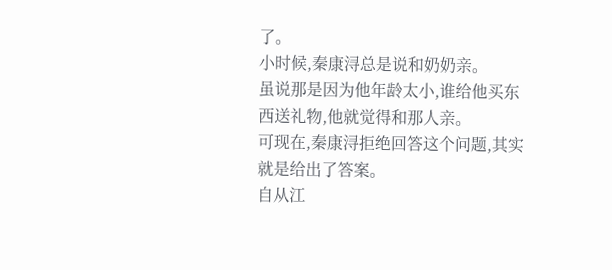了。
小时候,秦康浔总是说和奶奶亲。
虽说那是因为他年龄太小,谁给他买东西送礼物,他就觉得和那人亲。
可现在,秦康浔拒绝回答这个问题,其实就是给出了答案。
自从江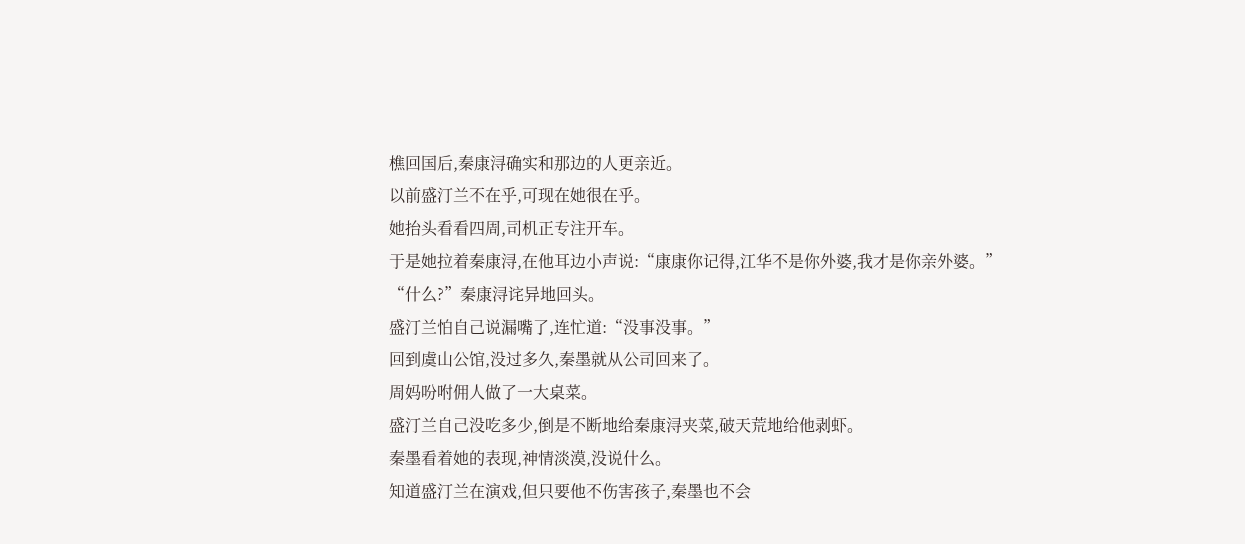樵回国后,秦康浔确实和那边的人更亲近。
以前盛汀兰不在乎,可现在她很在乎。
她抬头看看四周,司机正专注开车。
于是她拉着秦康浔,在他耳边小声说:“康康你记得,江华不是你外婆,我才是你亲外婆。”
“什么?”秦康浔诧异地回头。
盛汀兰怕自己说漏嘴了,连忙道:“没事没事。”
回到虞山公馆,没过多久,秦墨就从公司回来了。
周妈吩咐佣人做了一大桌菜。
盛汀兰自己没吃多少,倒是不断地给秦康浔夹菜,破天荒地给他剥虾。
秦墨看着她的表现,神情淡漠,没说什么。
知道盛汀兰在演戏,但只要他不伤害孩子,秦墨也不会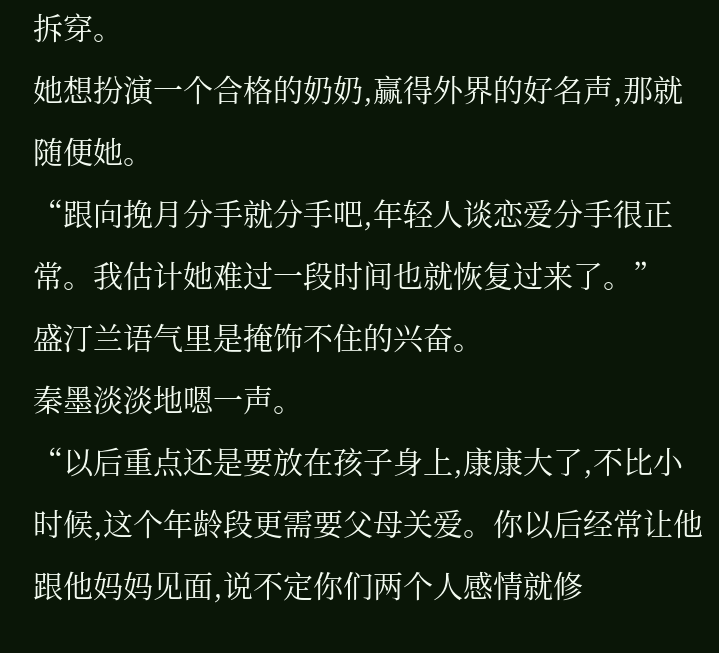拆穿。
她想扮演一个合格的奶奶,赢得外界的好名声,那就随便她。
“跟向挽月分手就分手吧,年轻人谈恋爱分手很正常。我估计她难过一段时间也就恢复过来了。”
盛汀兰语气里是掩饰不住的兴奋。
秦墨淡淡地嗯一声。
“以后重点还是要放在孩子身上,康康大了,不比小时候,这个年龄段更需要父母关爱。你以后经常让他跟他妈妈见面,说不定你们两个人感情就修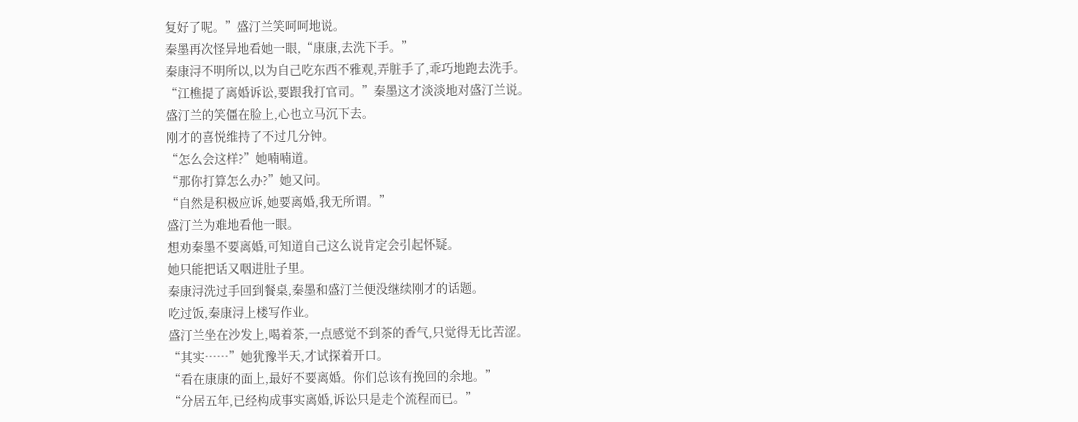复好了呢。”盛汀兰笑呵呵地说。
秦墨再次怪异地看她一眼,“康康,去洗下手。”
秦康浔不明所以,以为自己吃东西不雅观,弄脏手了,乖巧地跑去洗手。
“江樵提了离婚诉讼,要跟我打官司。”秦墨这才淡淡地对盛汀兰说。
盛汀兰的笑僵在脸上,心也立马沉下去。
刚才的喜悦维持了不过几分钟。
“怎么会这样?”她喃喃道。
“那你打算怎么办?”她又问。
“自然是积极应诉,她要离婚,我无所谓。”
盛汀兰为难地看他一眼。
想劝秦墨不要离婚,可知道自己这么说肯定会引起怀疑。
她只能把话又咽进肚子里。
秦康浔洗过手回到餐桌,秦墨和盛汀兰便没继续刚才的话题。
吃过饭,秦康浔上楼写作业。
盛汀兰坐在沙发上,喝着茶,一点感觉不到茶的香气,只觉得无比苦涩。
“其实……”她犹豫半天,才试探着开口。
“看在康康的面上,最好不要离婚。你们总该有挽回的余地。”
“分居五年,已经构成事实离婚,诉讼只是走个流程而已。”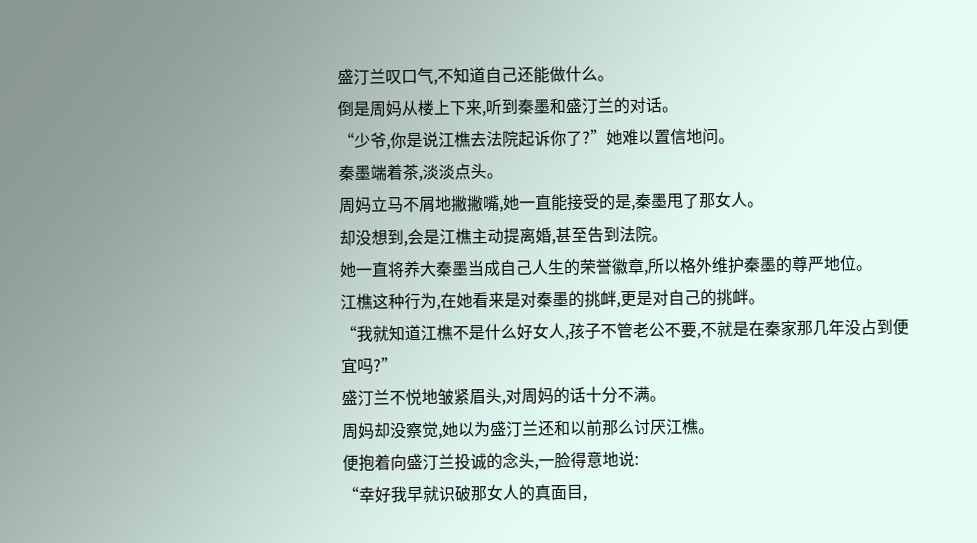盛汀兰叹口气,不知道自己还能做什么。
倒是周妈从楼上下来,听到秦墨和盛汀兰的对话。
“少爷,你是说江樵去法院起诉你了?”她难以置信地问。
秦墨端着茶,淡淡点头。
周妈立马不屑地撇撇嘴,她一直能接受的是,秦墨甩了那女人。
却没想到,会是江樵主动提离婚,甚至告到法院。
她一直将养大秦墨当成自己人生的荣誉徽章,所以格外维护秦墨的尊严地位。
江樵这种行为,在她看来是对秦墨的挑衅,更是对自己的挑衅。
“我就知道江樵不是什么好女人,孩子不管老公不要,不就是在秦家那几年没占到便宜吗?”
盛汀兰不悦地皱紧眉头,对周妈的话十分不满。
周妈却没察觉,她以为盛汀兰还和以前那么讨厌江樵。
便抱着向盛汀兰投诚的念头,一脸得意地说:
“幸好我早就识破那女人的真面目,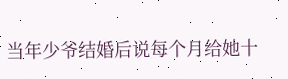当年少爷结婚后说每个月给她十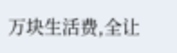万块生活费,全让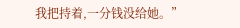我把持着,一分钱没给她。”